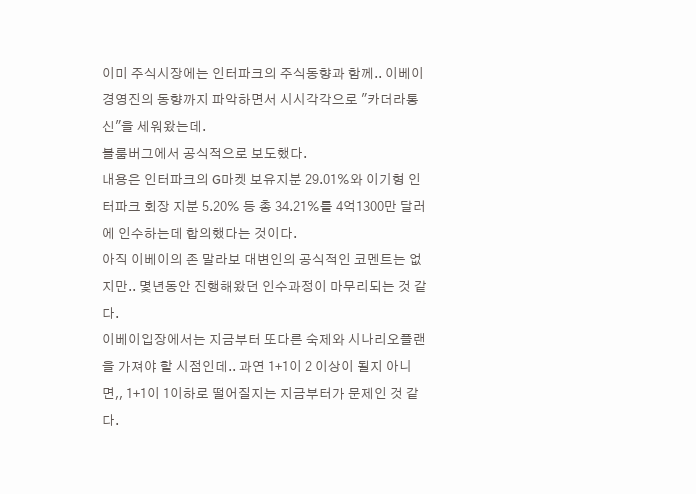이미 주식시장에는 인터파크의 주식동향과 함께.. 이베이경영진의 동향까지 파악하면서 시시각각으로 "카더라통신"을 세워왔는데.
블룸버그에서 공식적으로 보도했다.
내용은 인터파크의 G마켓 보유지분 29.01%와 이기형 인터파크 회장 지분 5.20% 등 총 34.21%를 4억1300만 달러에 인수하는데 합의했다는 것이다.
아직 이베이의 존 말라보 대변인의 공식적인 코멘트는 없지만.. 몇년동안 진행해왔던 인수과정이 마무리되는 것 같다.
이베이입장에서는 지금부터 또다른 숙제와 시나리오플랜을 가져야 할 시점인데.. 과연 1+1이 2 이상이 될지 아니면,, 1+1이 1이하로 떨어질지는 지금부터가 문제인 것 같다.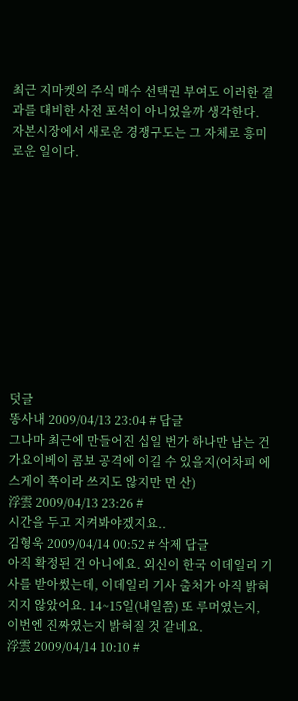최근 지마켓의 주식 매수 선택권 부여도 이러한 결과를 대비한 사전 포석이 아니었을까 생각한다.
자본시장에서 새로운 경쟁구도는 그 자체로 흥미로운 일이다.











덧글
똥사내 2009/04/13 23:04 # 답글
그나마 최근에 만들어진 십일 번가 하나만 남는 건가요이베이 콤보 공격에 이길 수 있을지(어차피 에스게이 쪽이라 쓰지도 않지만 먼 산)
浮雲 2009/04/13 23:26 #
시간을 두고 지켜봐야겠지요..
김형욱 2009/04/14 00:52 # 삭제 답글
아직 확정된 건 아니에요. 외신이 한국 이데일리 기사를 받아썼는데, 이데일리 기사 출처가 아직 밝혀지지 않았어요. 14~15일(내일쯤) 또 루머였는지, 이번엔 진짜였는지 밝혀질 것 같네요.
浮雲 2009/04/14 10:10 #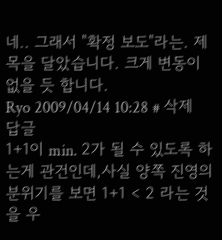네.. 그래서 "확정 보도"라는. 제목을 달았습니다. 크게 변동이 없을 듯 합니다.
Ryo 2009/04/14 10:28 # 삭제 답글
1+1이 min. 2가 될 수 있도록 하는게 관건인데,사실 양쪽 진영의 분위기를 보면 1+1 < 2 라는 것을 우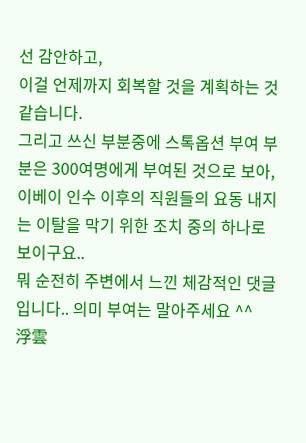선 감안하고,
이걸 언제까지 회복할 것을 계획하는 것 같습니다.
그리고 쓰신 부분중에 스톡옵션 부여 부분은 300여명에게 부여된 것으로 보아,
이베이 인수 이후의 직원들의 요동 내지는 이탈을 막기 위한 조치 중의 하나로 보이구요..
뭐 순전히 주변에서 느낀 체감적인 댓글입니다.. 의미 부여는 말아주세요 ^^
浮雲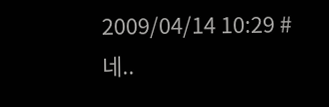2009/04/14 10:29 #
네..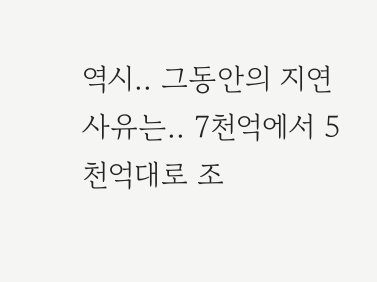역시.. 그동안의 지연사유는.. 7천억에서 5천억대로 조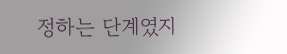정하는 단계였지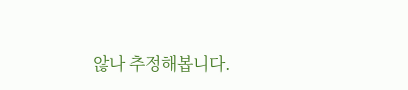않나 추정해봅니다.